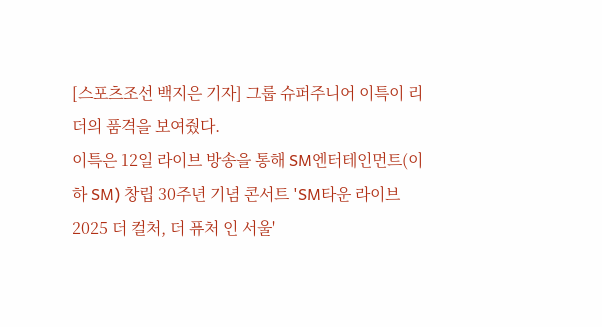[스포츠조선 백지은 기자] 그룹 슈퍼주니어 이특이 리더의 품격을 보여줬다.
이특은 12일 라이브 방송을 통해 SM엔터테인먼트(이하 SM) 창립 30주년 기념 콘서트 'SM타운 라이브 2025 더 컬처, 더 퓨처 인 서울'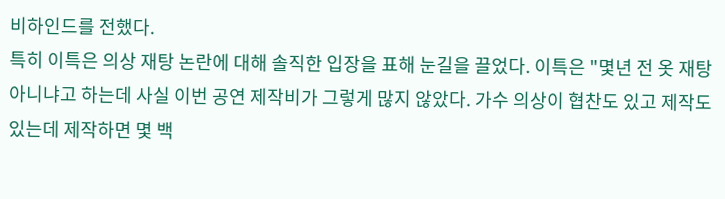비하인드를 전했다.
특히 이특은 의상 재탕 논란에 대해 솔직한 입장을 표해 눈길을 끌었다. 이특은 "몇년 전 옷 재탕 아니냐고 하는데 사실 이번 공연 제작비가 그렇게 많지 않았다. 가수 의상이 협찬도 있고 제작도 있는데 제작하면 몇 백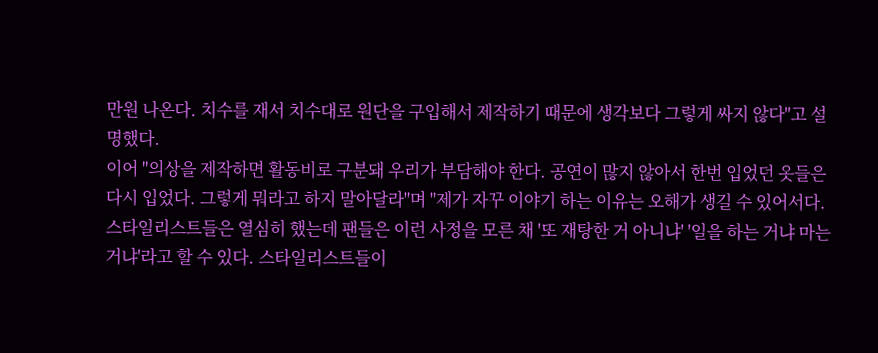만원 나온다. 치수를 재서 치수대로 원단을 구입해서 제작하기 때문에 생각보다 그렇게 싸지 않다"고 설명했다.
이어 "의상을 제작하면 활동비로 구분돼 우리가 부담해야 한다. 공연이 많지 않아서 한번 입었던 옷들은 다시 입었다. 그렇게 뭐라고 하지 말아달라"며 "제가 자꾸 이야기 하는 이유는 오해가 생길 수 있어서다. 스타일리스트들은 열심히 했는데 팬들은 이런 사정을 모른 채 '또 재탕한 거 아니냐' '일을 하는 거냐 마는 거냐'라고 할 수 있다. 스타일리스트들이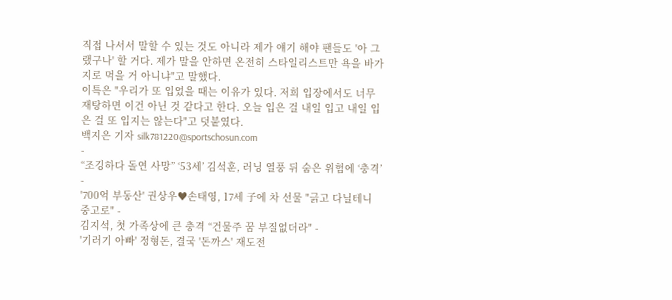직접 나서서 말할 수 있는 것도 아니라 제가 얘기 해야 팬들도 '아 그랬구나' 할 거다. 제가 말을 안하면 온전히 스타일리스트만 욕을 바가지로 먹을 거 아니냐"고 말했다.
이특은 "우리가 또 입었을 때는 이유가 있다. 저희 입장에서도 너무 재탕하면 이건 아닌 것 같다고 한다. 오늘 입은 걸 내일 입고 내일 입은 걸 또 입지는 않는다"고 덧붙였다.
백지은 기자 silk781220@sportschosun.com
-
“조깅하다 돌연 사망” ‘53세’ 김석훈, 러닝 열풍 뒤 숨은 위험에 ‘충격’ -
'700억 부동산' 권상우♥손태영, 17세 子에 차 선물 "긁고 다닐테니 중고로" -
김지석, 첫 가족상에 큰 충격 “건물주 꿈 부질없더라" -
'기러기 아빠' 정형돈, 결국 '돈까스' 재도전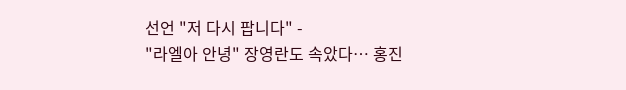선언 "저 다시 팝니다" -
"라엘아 안녕" 장영란도 속았다… 홍진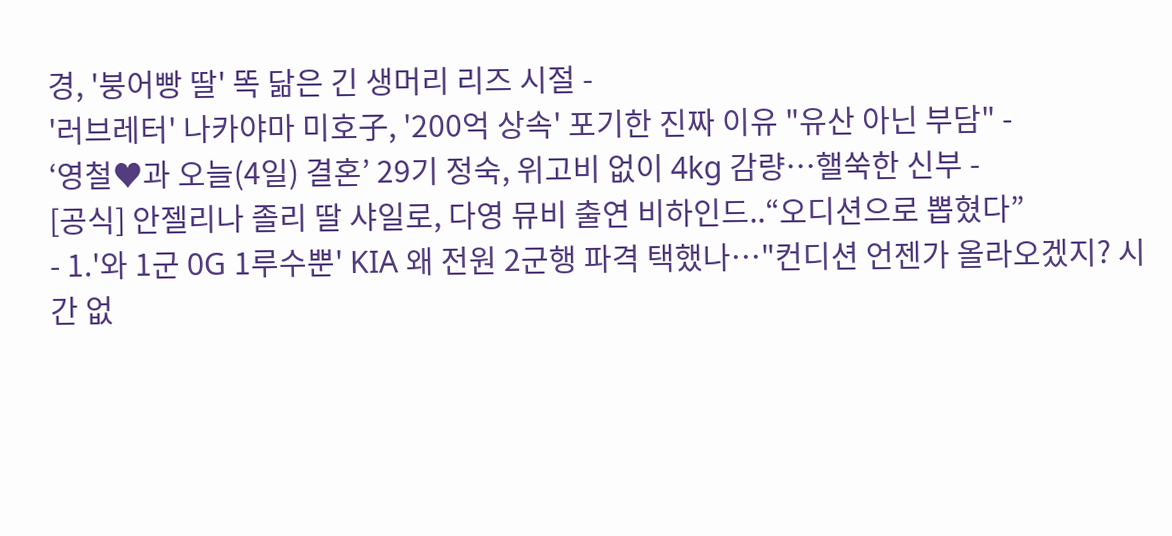경, '붕어빵 딸' 똑 닮은 긴 생머리 리즈 시절 -
'러브레터' 나카야마 미호子, '200억 상속' 포기한 진짜 이유 "유산 아닌 부담" -
‘영철♥과 오늘(4일) 결혼’ 29기 정숙, 위고비 없이 4kg 감량…핼쑥한 신부 -
[공식] 안젤리나 졸리 딸 샤일로, 다영 뮤비 출연 비하인드..“오디션으로 뽑혔다”
- 1.'와 1군 0G 1루수뿐' KIA 왜 전원 2군행 파격 택했나…"컨디션 언젠가 올라오겠지? 시간 없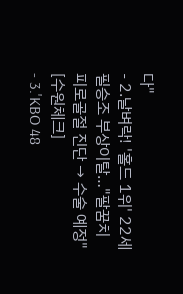다"
- 2.날벼락! '홀드 1위' 22세 필승조 부상이탈…"팔꿈치 피로골절 진단 → 수술 예정" [수원체크]
- 3.'KBO 48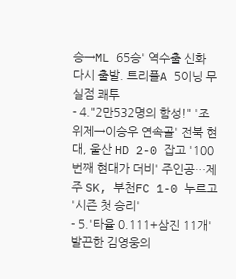승→ML 65승' 역수출 신화 다시 출발. 트리플A 5이닝 무실점 쾌투
- 4."2만532명의 함성!" '조위제→이승우 연속골' 전북 현대, 울산 HD 2-0 잡고 '100번째 현대가 더비' 주인공…제주 SK, 부천FC 1-0 누르고 '시즌 첫 승리'
- 5.'타율 0.111+삼진 11개' 발끈한 김영웅의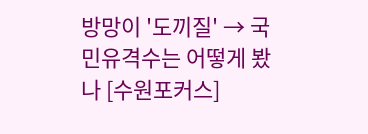방망이 '도끼질' → 국민유격수는 어떻게 봤나 [수원포커스]